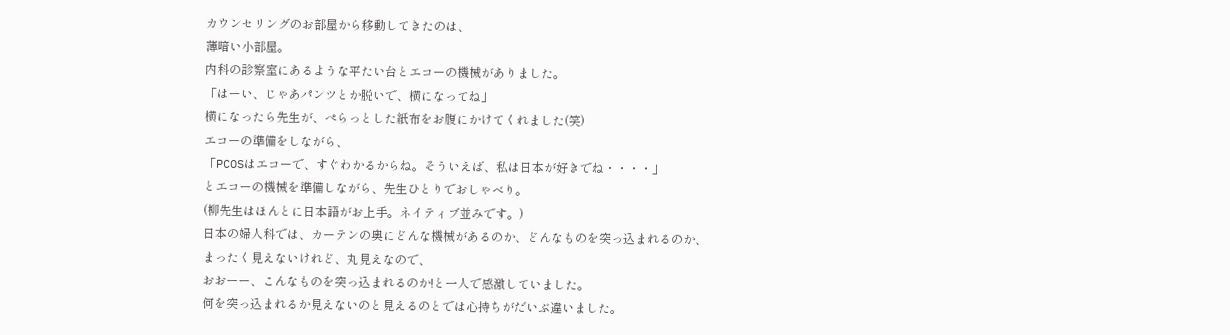カウンセリングのお部屋から移動してきたのは、
薄暗い小部屋。
内科の診察室にあるような平たい台とエコーの機械がありました。
「はーい、じゃあパンツとか脱いで、横になってね」
横になったら先生が、ぺらっとした紙布をお腹にかけてくれました(笑)
エコーの準備をしながら、
「PCOSはエコーで、すぐわかるからね。そういえば、私は日本が好きでね・・・・」
とエコーの機械を準備しながら、先生ひとりでおしゃべり。
(柳先生はほんとに日本語がお上手。ネイティブ並みです。)
日本の婦人科では、カーテンの奥にどんな機械があるのか、どんなものを突っ込まれるのか、
まったく見えないけれど、丸見えなので、
おおーー、こんなものを突っ込まれるのか!と一人で感激していました。
何を突っ込まれるか見えないのと見えるのとでは心持ちがだいぶ違いました。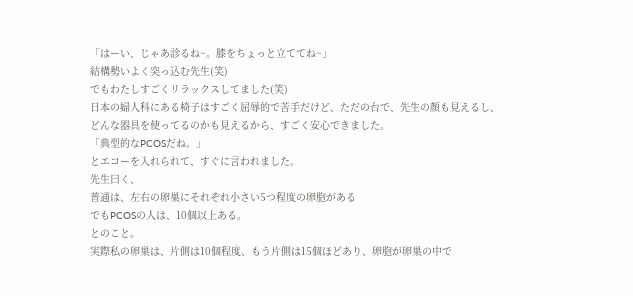「はーい、じゃあ診るね~。膝をちょっと立ててね~」
結構勢いよく突っ込む先生(笑)
でもわたしすごくリラックスしてました(笑)
日本の婦人科にある椅子はすごく屈辱的で苦手だけど、ただの台で、先生の顔も見えるし、
どんな器具を使ってるのかも見えるから、すごく安心できました。
「典型的なPCOSだね。」
とエコーを入れられて、すぐに言われました。
先生曰く、
普通は、左右の卵巣にそれぞれ小さい5つ程度の卵胞がある
でもPCOSの人は、10個以上ある。
とのこと。
実際私の卵巣は、片側は10個程度、もう片側は15個ほどあり、卵胞が卵巣の中で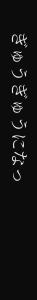ぎゅうぎゅうになっ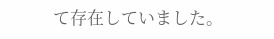て存在していました。